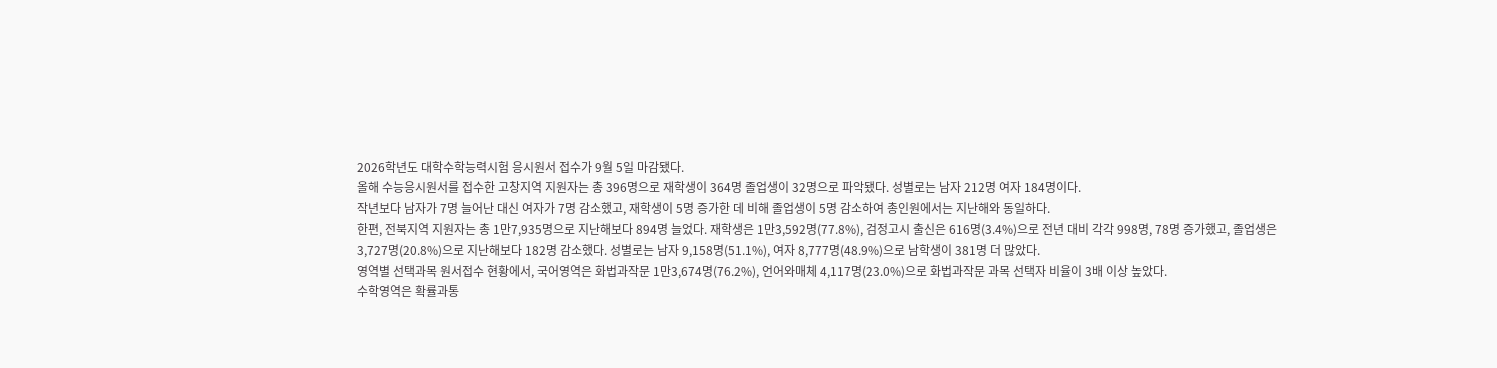2026학년도 대학수학능력시험 응시원서 접수가 9월 5일 마감됐다.
올해 수능응시원서를 접수한 고창지역 지원자는 총 396명으로 재학생이 364명 졸업생이 32명으로 파악됐다. 성별로는 남자 212명 여자 184명이다.
작년보다 남자가 7명 늘어난 대신 여자가 7명 감소했고, 재학생이 5명 증가한 데 비해 졸업생이 5명 감소하여 총인원에서는 지난해와 동일하다.
한편, 전북지역 지원자는 총 1만7,935명으로 지난해보다 894명 늘었다. 재학생은 1만3,592명(77.8%), 검정고시 출신은 616명(3.4%)으로 전년 대비 각각 998명, 78명 증가했고, 졸업생은 3,727명(20.8%)으로 지난해보다 182명 감소했다. 성별로는 남자 9,158명(51.1%), 여자 8,777명(48.9%)으로 남학생이 381명 더 많았다.
영역별 선택과목 원서접수 현황에서, 국어영역은 화법과작문 1만3,674명(76.2%), 언어와매체 4,117명(23.0%)으로 화법과작문 과목 선택자 비율이 3배 이상 높았다.
수학영역은 확률과통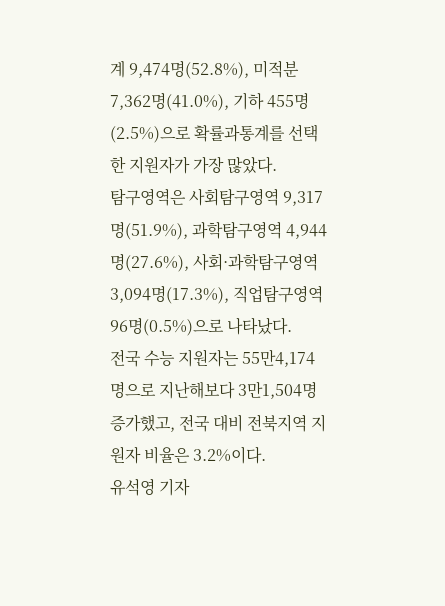계 9,474명(52.8%), 미적분 7,362명(41.0%), 기하 455명(2.5%)으로 확률과통계를 선택한 지원자가 가장 많았다.
탐구영역은 사회탐구영역 9,317명(51.9%), 과학탐구영역 4,944명(27.6%), 사회·과학탐구영역 3,094명(17.3%), 직업탐구영역 96명(0.5%)으로 나타났다.
전국 수능 지원자는 55만4,174명으로 지난해보다 3만1,504명 증가했고, 전국 대비 전북지역 지원자 비율은 3.2%이다.
유석영 기자